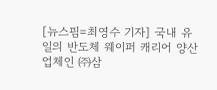[뉴스핌=최영수 기자] 국내 유일의 반도체 웨이퍼 캐리어 양산업체인 ㈜삼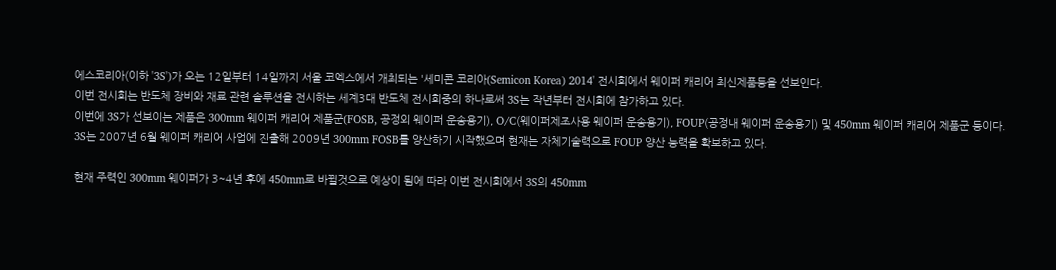에스코리아(이하 '3S')가 오는 12일부터 14일까지 서울 코엑스에서 개최되는 '세미콘 코리아(Semicon Korea) 2014' 전시회에서 웨이퍼 캐리어 최신제품등을 선보인다.
이번 전시회는 반도체 장비와 재료 관련 솔루션을 전시하는 세계3대 반도체 전시회중의 하나로써 3S는 작년부터 전시회에 참가하고 있다.
이번에 3S가 선보이는 제품은 300mm 웨이퍼 캐리어 제품군(FOSB, 공정외 웨이퍼 운송용기), O/C(웨이퍼제조사용 웨이퍼 운송용기), FOUP(공정내 웨이퍼 운송용기) 및 450mm 웨이퍼 캐리어 제품군 등이다.
3S는 2007년 6월 웨이퍼 캐리어 사업에 진출해 2009년 300mm FOSB를 양산하기 시작했으며 현재는 자체기술력으로 FOUP 양산 능력을 확보하고 있다.

현재 주력인 300mm 웨이퍼가 3~4년 후에 450mm로 바뀔것으로 예상이 됨에 따라 이번 전시회에서 3S의 450mm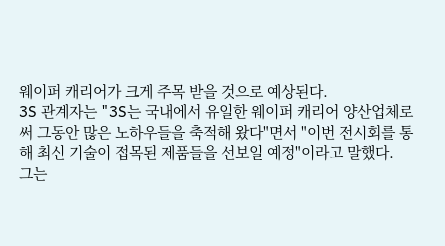웨이퍼 캐리어가 크게 주목 받을 것으로 예상된다.
3S 관계자는 "3S는 국내에서 유일한 웨이퍼 캐리어 양산업체로써 그동안 많은 노하우들을 축적해 왔다"면서 "이번 전시회를 통해 최신 기술이 접목된 제품들을 선보일 예정"이라고 말했다.
그는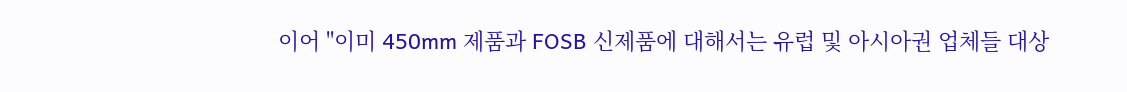이어 "이미 450mm 제품과 FOSB 신제품에 대해서는 유럽 및 아시아권 업체들 대상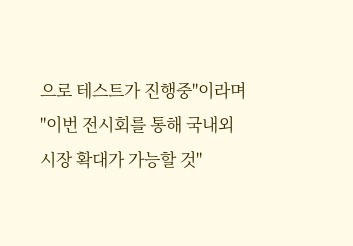으로 테스트가 진행중"이라며 "이번 전시회를 통해 국내외 시장 확대가 가능할 것"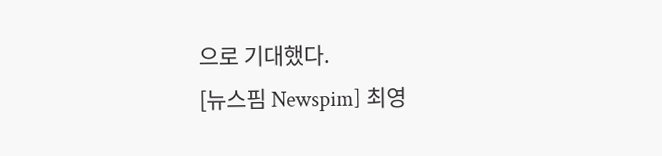으로 기대했다.
[뉴스핌 Newspim] 최영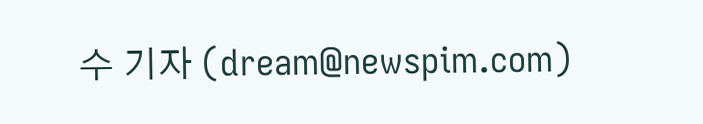수 기자 (dream@newspim.com)